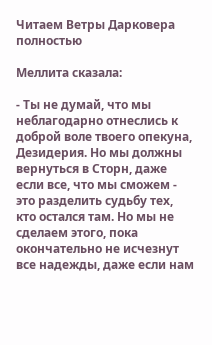Читаем Ветры Дарковера полностью

Меллита сказала:

- Ты не думай, что мы неблагодарно отнеслись к доброй воле твоего опекуна, Дезидерия. Но мы должны вернуться в Сторн, даже если все, что мы сможем - это разделить судьбу тех, кто остался там. Но мы не сделаем этого, пока окончательно не исчезнут все надежды, даже если нам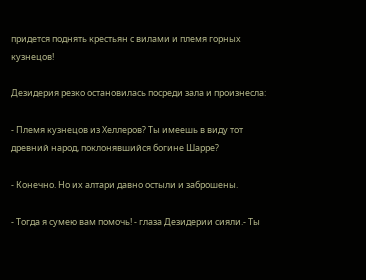придется поднять крестьян с вилами и племя горных кузнецов!

Дезидерия резко остановилась посреди зала и произнесла:

- Племя кузнецов из Хеллеров? Ты имеешь в виду тот древний народ, поклонявшийся богине Шарре?

- Конечно. Но их алтари давно остыли и заброшены.

- Тогда я сумею вам помочь! - глаза Дезидерии сияли.- Ты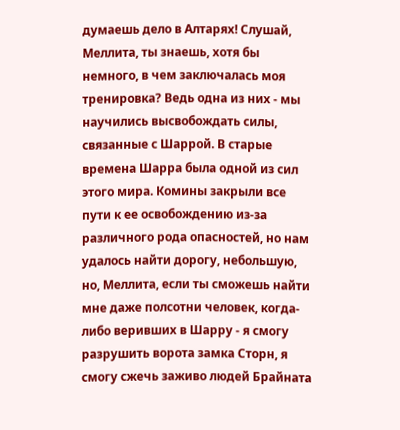думаешь дело в Алтарях! Слушай, Меллита, ты знаешь, хотя бы немного, в чем заключалась моя тренировка? Ведь одна из них - мы научились высвобождать силы, связанные с Шаррой. В старые времена Шарра была одной из сил этого мира. Комины закрыли все пути к ее освобождению из-за различного рода опасностей, но нам удалось найти дорогу, небольшую, но, Меллита, если ты сможешь найти мне даже полсотни человек, когда-либо веривших в Шарру - я смогу разрушить ворота замка Сторн, я смогу сжечь заживо людей Брайната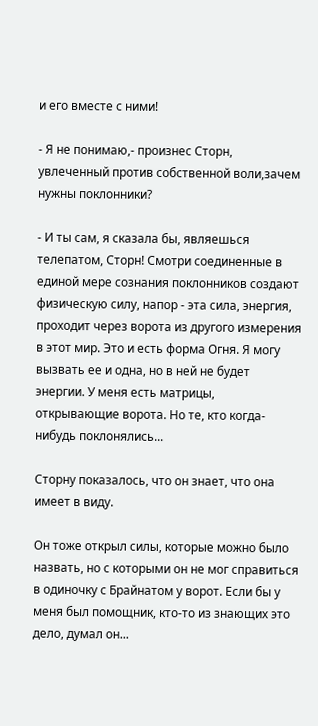и его вместе с ними!

- Я не понимаю,- произнес Сторн, увлеченный против собственной воли,зачем нужны поклонники?

- И ты сам, я сказала бы, являешься телепатом, Сторн! Смотри соединенные в единой мере сознания поклонников создают физическую силу, напор - эта сила, энергия, проходит через ворота из другого измерения в этот мир. Это и есть форма Огня. Я могу вызвать ее и одна, но в ней не будет энергии. У меня есть матрицы, открывающие ворота. Но те, кто когда-нибудь поклонялись...

Сторну показалось, что он знает, что она имеет в виду.

Он тоже открыл силы, которые можно было назвать, но с которыми он не мог справиться в одиночку с Брайнатом у ворот. Если бы у меня был помощник, кто-то из знающих это дело, думал он...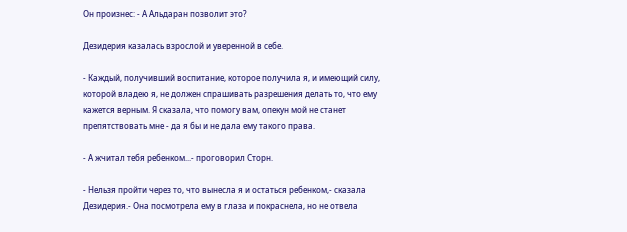Он произнес: - А Альдаран позволит это?

Дезидерия казалась взрослой и уверенной в себе.

- Каждый, получивший воспитание, которое получила я, и имеющий силу, которой владею я, не должен спрашивать разрешения делать то, что ему кажется верным. Я сказала, что помогу вам, опекун мой не станет препятствовать мне - да я бы и не дала ему такого права.

- А жчитал тебя ребенком...- проговорил Сторн.

- Нельзя пройти через то, что вынесла я и остаться ребенком,- сказала Дезидерия.- Она посмотрела ему в глаза и покраснела, но не отвела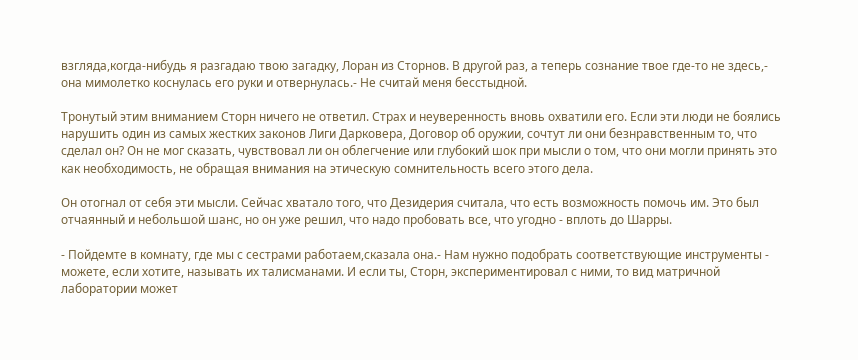взгляда,когда-нибудь я разгадаю твою загадку, Лоран из Сторнов. В другой раз, а теперь сознание твое где-то не здесь,- она мимолетко коснулась его руки и отвернулась.- Не считай меня бесстыдной.

Тронутый этим вниманием Сторн ничего не ответил. Страх и неуверенность вновь охватили его. Если эти люди не боялись нарушить один из самых жестких законов Лиги Дарковера, Договор об оружии, сочтут ли они безнравственным то, что сделал он? Он не мог сказать, чувствовал ли он облегчение или глубокий шок при мысли о том, что они могли принять это как необходимость, не обращая внимания на этическую сомнительность всего этого дела.

Он отогнал от себя эти мысли. Сейчас хватало того, что Дезидерия считала, что есть возможность помочь им. Это был отчаянный и небольшой шанс, но он уже решил, что надо пробовать все, что угодно - вплоть до Шарры.

- Пойдемте в комнату, где мы с сестрами работаем,сказала она.- Нам нужно подобрать соответствующие инструменты - можете, если хотите, называть их талисманами. И если ты, Сторн, экспериментировал с ними, то вид матричной лаборатории может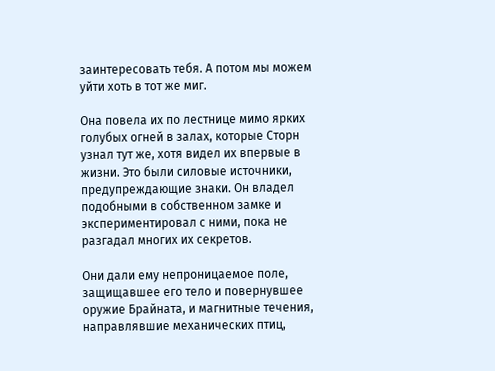заинтересовать тебя. А потом мы можем уйти хоть в тот же миг.

Она повела их по лестнице мимо ярких голубых огней в залах, которые Сторн узнал тут же, хотя видел их впервые в жизни. Это были силовые источники, предупреждающие знаки. Он владел подобными в собственном замке и экспериментировал с ними, пока не разгадал многих их секретов.

Они дали ему непроницаемое поле, защищавшее его тело и повернувшее оружие Брайната, и магнитные течения, направлявшие механических птиц,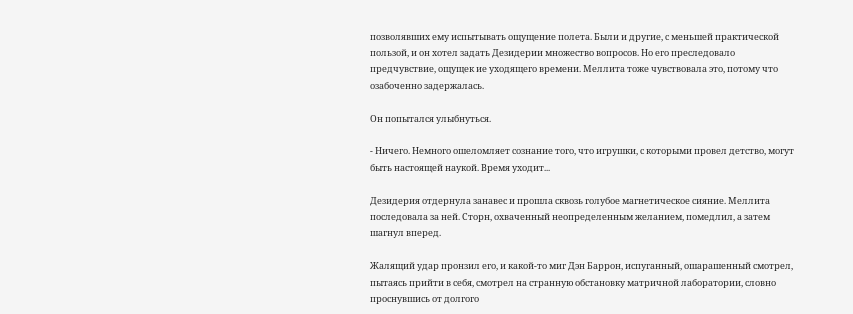позволявших ему испытывать ощущение полета. Были и другие, с меньшей практической пользой, и он хотел задать Дезидерии множество вопросов. Но его преследовало предчувствие, ощущек ие уходящего времени. Меллита тоже чувствовала это, потому что озабоченно задержалась.

Он попытался улыбнуться.

- Ничего. Немного ошеломляет сознание того, что игрушки, с которыми провел детство, могут быть настоящей наукой. Время уходит...

Дезидерия отдернула занавес и прошла сквозь голубое магнетическое сияние. Меллита последовала за ней. Сторн, охваченный неопределенным желанием, помедлил, а затем шагнул вперед.

Жалящий удар пронзил его, и какой-то миг Дэн Баррон, испуганный, ошарашенный смотрел, пытаясь прийти в себя, смотрел на странную обстановку матричной лаборатории, словно проснувшись от долгого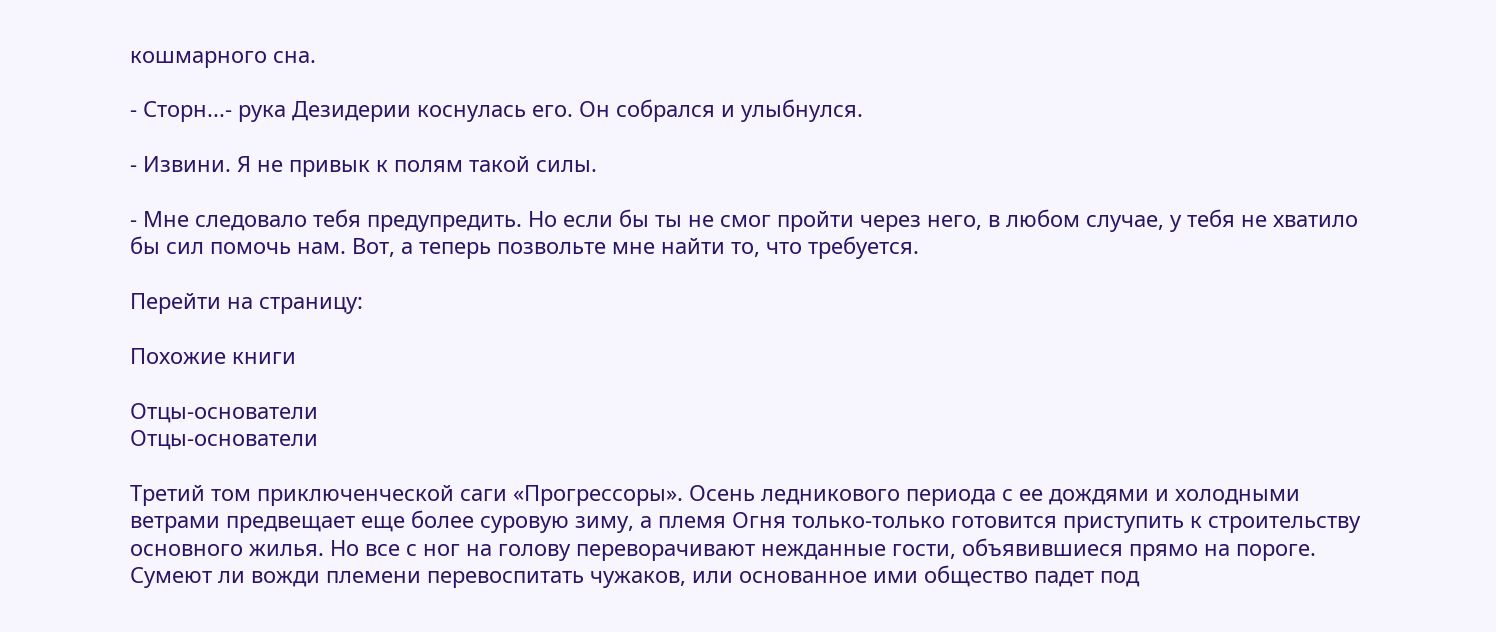кошмарного сна.

- Сторн...- рука Дезидерии коснулась его. Он собрался и улыбнулся.

- Извини. Я не привык к полям такой силы.

- Мне следовало тебя предупредить. Но если бы ты не смог пройти через него, в любом случае, у тебя не хватило бы сил помочь нам. Вот, а теперь позвольте мне найти то, что требуется.

Перейти на страницу:

Похожие книги

Отцы-основатели
Отцы-основатели

Третий том приключенческой саги «Прогрессоры». Осень ледникового периода с ее дождями и холодными ветрами предвещает еще более суровую зиму, а племя Огня только-только готовится приступить к строительству основного жилья. Но все с ног на голову переворачивают нежданные гости, объявившиеся прямо на пороге. Сумеют ли вожди племени перевоспитать чужаков, или основанное ими общество падет под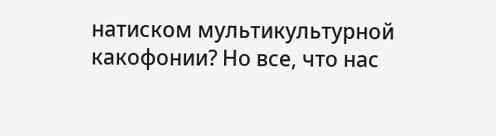натиском мультикультурной какофонии? Но все, что нас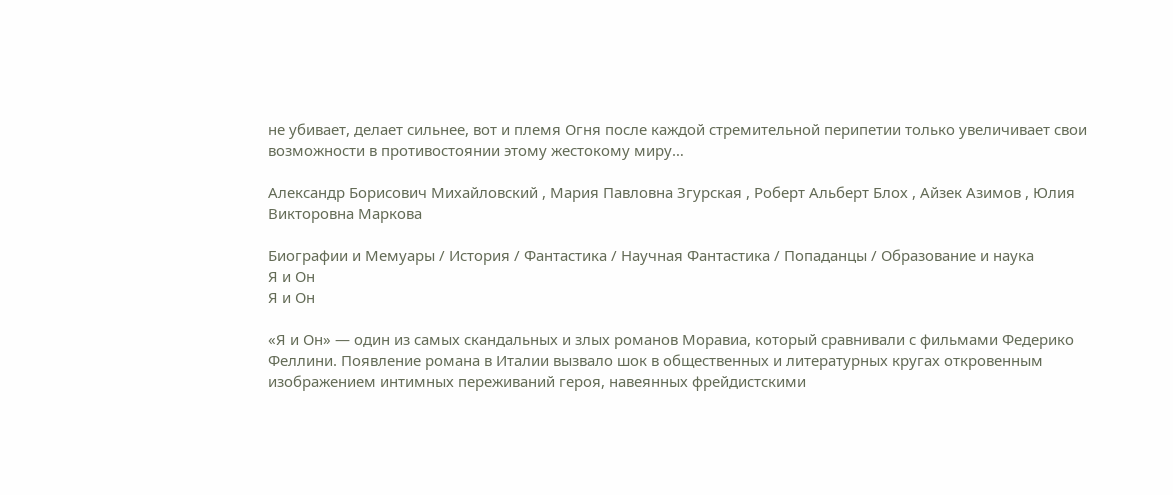не убивает, делает сильнее, вот и племя Огня после каждой стремительной перипетии только увеличивает свои возможности в противостоянии этому жестокому миру…

Александр Борисович Михайловский , Мария Павловна Згурская , Роберт Альберт Блох , Айзек Азимов , Юлия Викторовна Маркова

Биографии и Мемуары / История / Фантастика / Научная Фантастика / Попаданцы / Образование и наука
Я и Он
Я и Он

«Я и Он» — один из самых скандальных и злых романов Моравиа, который сравнивали с фильмами Федерико Феллини. Появление романа в Италии вызвало шок в общественных и литературных кругах откровенным изображением интимных переживаний героя, навеянных фрейдистскими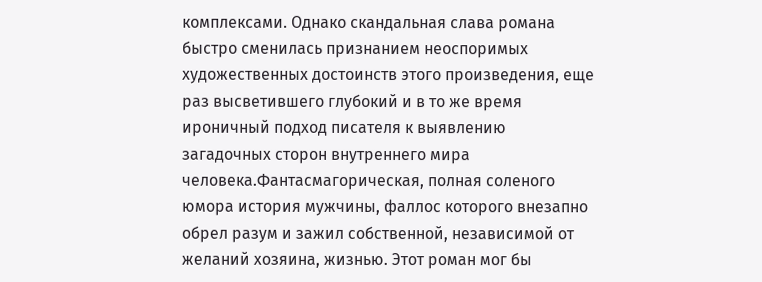комплексами. Однако скандальная слава романа быстро сменилась признанием неоспоримых художественных достоинств этого произведения, еще раз высветившего глубокий и в то же время ироничный подход писателя к выявлению загадочных сторон внутреннего мира человека.Фантасмагорическая, полная соленого юмора история мужчины, фаллос которого внезапно обрел разум и зажил собственной, независимой от желаний хозяина, жизнью. Этот роман мог бы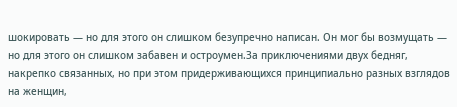шокировать — но для этого он слишком безупречно написан. Он мог бы возмущать — но для этого он слишком забавен и остроумен.За приключениями двух бедняг, накрепко связанных, но при этом придерживающихся принципиально разных взглядов на женщин,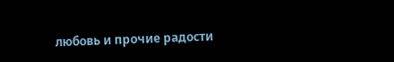любовь и прочие радости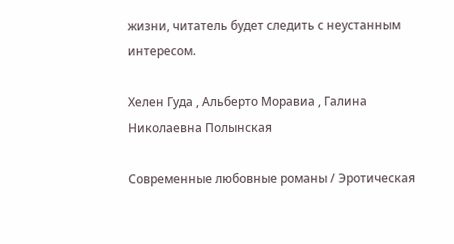жизни, читатель будет следить с неустанным интересом.

Хелен Гуда , Альберто Моравиа , Галина Николаевна Полынская

Современные любовные романы / Эротическая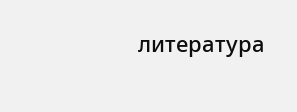литература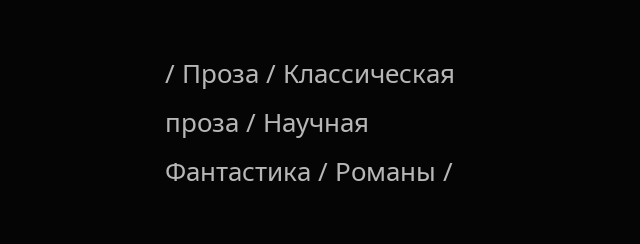/ Проза / Классическая проза / Научная Фантастика / Романы /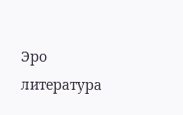Эро литература